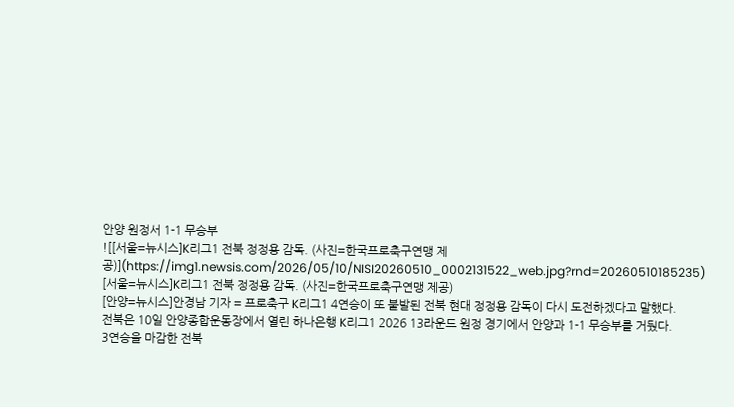안양 원정서 1-1 무승부
![[서울=뉴시스]K리그1 전북 정정용 감독. (사진=한국프로축구연맹 제공)](https://img1.newsis.com/2026/05/10/NISI20260510_0002131522_web.jpg?rnd=20260510185235)
[서울=뉴시스]K리그1 전북 정정용 감독. (사진=한국프로축구연맹 제공)
[안양=뉴시스]안경남 기자 = 프로축구 K리그1 4연승이 또 불발된 전북 현대 정정용 감독이 다시 도전하겠다고 말했다.
전북은 10일 안양종합운동장에서 열린 하나은행 K리그1 2026 13라운드 원정 경기에서 안양과 1-1 무승부를 거뒀다.
3연승을 마감한 전북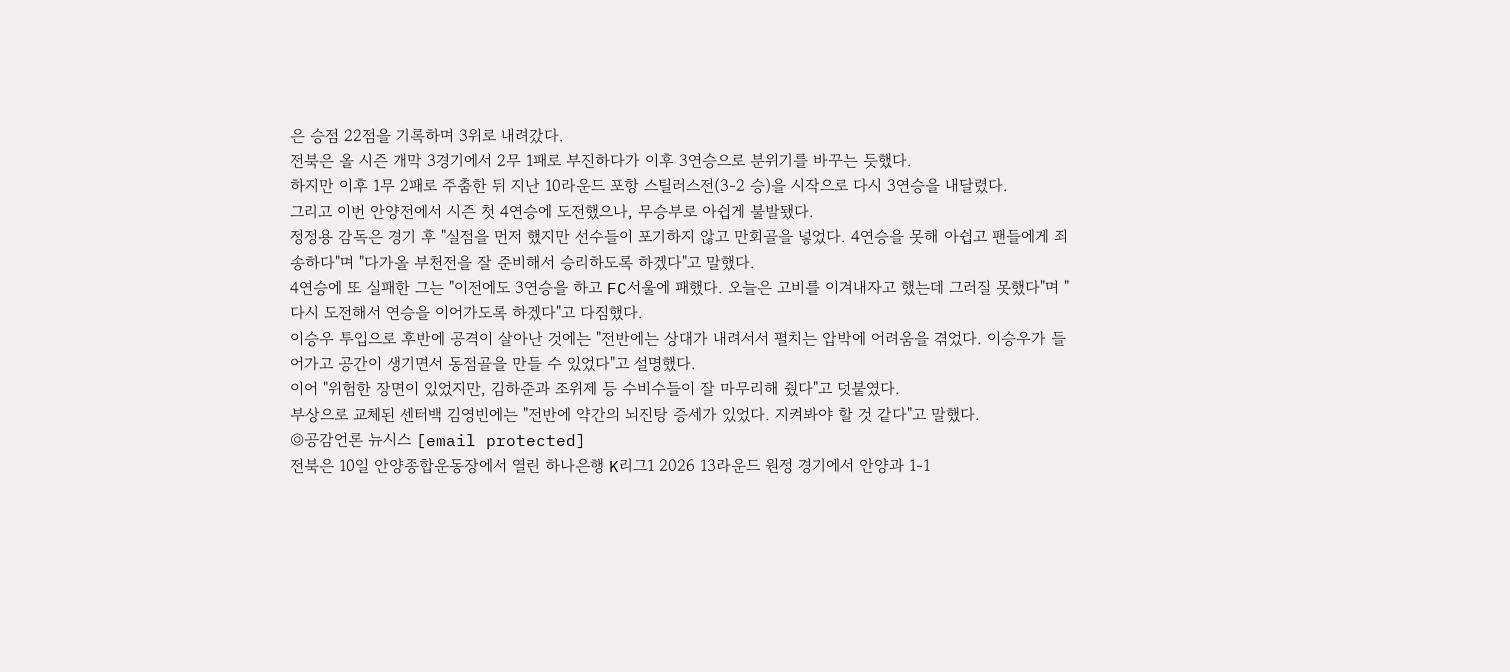은 승점 22점을 기록하며 3위로 내려갔다.
전북은 올 시즌 개막 3경기에서 2무 1패로 부진하다가 이후 3연승으로 분위기를 바꾸는 듯했다.
하지만 이후 1무 2패로 주춤한 뒤 지난 10라운드 포항 스틸러스전(3-2 승)을 시작으로 다시 3연승을 내달렸다.
그리고 이번 안양전에서 시즌 첫 4연승에 도전했으나, 무승부로 아쉽게 불발됐다.
정정용 감독은 경기 후 "실점을 먼저 했지만 선수들이 포기하지 않고 만회골을 넣었다. 4연승을 못해 아쉽고 팬들에게 죄송하다"며 "다가올 부천전을 잘 준비해서 승리하도록 하겠다"고 말했다.
4연승에 또 실패한 그는 "이전에도 3연승을 하고 FC서울에 패했다. 오늘은 고비를 이겨내자고 했는데 그러질 못했다"며 "다시 도전해서 연승을 이어가도록 하겠다"고 다짐했다.
이승우 투입으로 후반에 공격이 살아난 것에는 "전반에는 상대가 내려서서 펼치는 압박에 어려움을 겪었다. 이승우가 들어가고 공간이 생기면서 동점골을 만들 수 있었다"고 설명했다.
이어 "위험한 장면이 있었지만, 김하준과 조위제 등 수비수들이 잘 마무리해 줬다"고 덧붙였다.
부상으로 교체된 센터백 김영빈에는 "전반에 약간의 뇌진탕 증세가 있었다. 지켜봐야 할 것 같다"고 말했다.
◎공감언론 뉴시스 [email protected]
전북은 10일 안양종합운동장에서 열린 하나은행 K리그1 2026 13라운드 원정 경기에서 안양과 1-1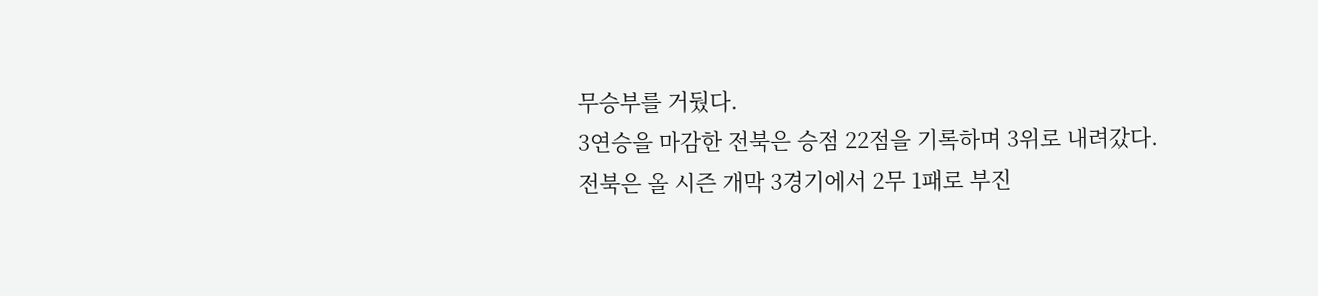무승부를 거뒀다.
3연승을 마감한 전북은 승점 22점을 기록하며 3위로 내려갔다.
전북은 올 시즌 개막 3경기에서 2무 1패로 부진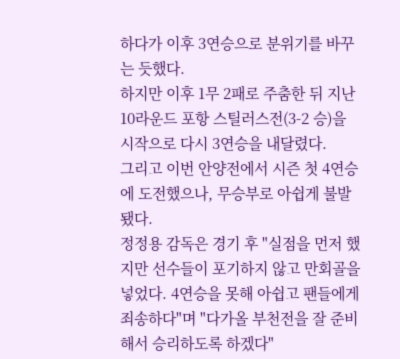하다가 이후 3연승으로 분위기를 바꾸는 듯했다.
하지만 이후 1무 2패로 주춤한 뒤 지난 10라운드 포항 스틸러스전(3-2 승)을 시작으로 다시 3연승을 내달렸다.
그리고 이번 안양전에서 시즌 첫 4연승에 도전했으나, 무승부로 아쉽게 불발됐다.
정정용 감독은 경기 후 "실점을 먼저 했지만 선수들이 포기하지 않고 만회골을 넣었다. 4연승을 못해 아쉽고 팬들에게 죄송하다"며 "다가올 부천전을 잘 준비해서 승리하도록 하겠다"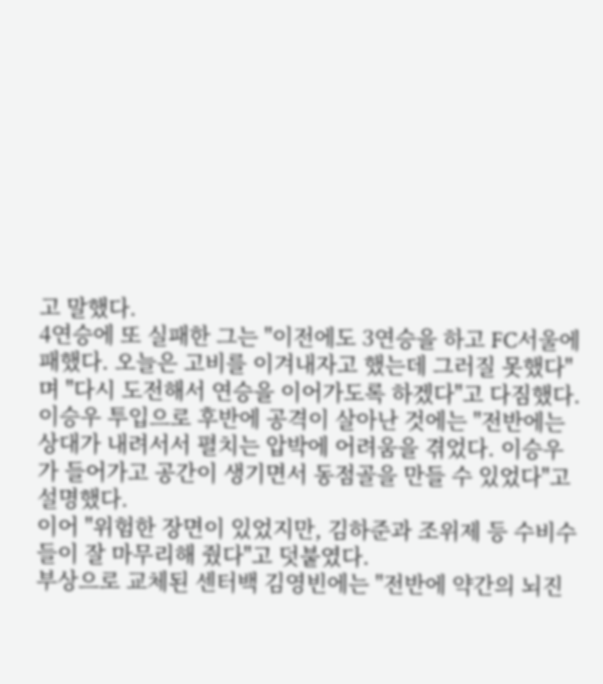고 말했다.
4연승에 또 실패한 그는 "이전에도 3연승을 하고 FC서울에 패했다. 오늘은 고비를 이겨내자고 했는데 그러질 못했다"며 "다시 도전해서 연승을 이어가도록 하겠다"고 다짐했다.
이승우 투입으로 후반에 공격이 살아난 것에는 "전반에는 상대가 내려서서 펼치는 압박에 어려움을 겪었다. 이승우가 들어가고 공간이 생기면서 동점골을 만들 수 있었다"고 설명했다.
이어 "위험한 장면이 있었지만, 김하준과 조위제 등 수비수들이 잘 마무리해 줬다"고 덧붙였다.
부상으로 교체된 센터백 김영빈에는 "전반에 약간의 뇌진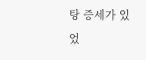탕 증세가 있었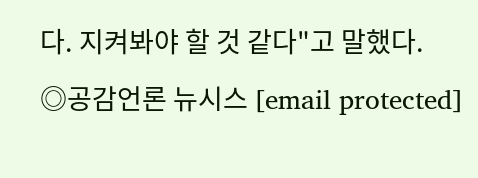다. 지켜봐야 할 것 같다"고 말했다.
◎공감언론 뉴시스 [email protected]